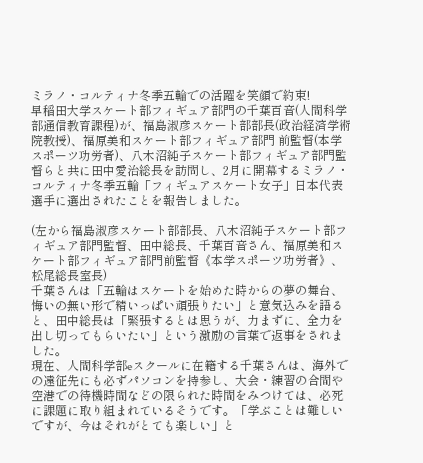ミラノ・コルティナ冬季五輪での活躍を笑顔で約束!
早稲田大学スケート部フィギュア部門の千葉百音(人間科学部通信教育課程)が、福島淑彦スケート部部長(政治経済学術院教授)、福原美和スケート部フィギュア部門 前監督(本学スポーツ功労者)、八木沼純子スケート部フィギュア部門監督らと共に田中愛治総長を訪問し、2月に開幕するミラノ・コルティナ冬季五輪「フィギュアスケート女子」日本代表選手に選出されたことを報告しました。

(左から福島淑彦スケート部部長、八木沼純子スケート部フィギュア部門監督、田中総長、千葉百音さん、福原美和スケート部フィギュア部門前監督《本学スポーツ功労者》、松尾総長室長)
千葉さんは「五輪はスケートを始めた時からの夢の舞台、悔いの無い形で精いっぱい頑張りたい」と意気込みを語ると、田中総長は「緊張するとは思うが、力まずに、全力を出し切ってもらいたい」という激励の言葉で返事をされました。
現在、人間科学部eスクールに在籍する千葉さんは、海外での遠征先にも必ずパソコンを持参し、大会・練習の合間や空港での待機時間などの限られた時間をみつけては、必死に課題に取り組まれているそうです。「学ぶことは難しいですが、今はそれがとても楽しい」と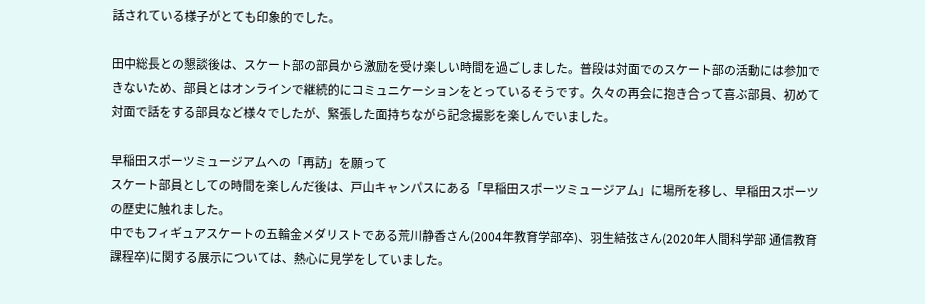話されている様子がとても印象的でした。

田中総長との懇談後は、スケート部の部員から激励を受け楽しい時間を過ごしました。普段は対面でのスケート部の活動には参加できないため、部員とはオンラインで継続的にコミュニケーションをとっているそうです。久々の再会に抱き合って喜ぶ部員、初めて対面で話をする部員など様々でしたが、緊張した面持ちながら記念撮影を楽しんでいました。

早稲田スポーツミュージアムへの「再訪」を願って
スケート部員としての時間を楽しんだ後は、戸山キャンパスにある「早稲田スポーツミュージアム」に場所を移し、早稲田スポーツの歴史に触れました。
中でもフィギュアスケートの五輪金メダリストである荒川静香さん(2004年教育学部卒)、羽生結弦さん(2020年人間科学部 通信教育課程卒)に関する展示については、熱心に見学をしていました。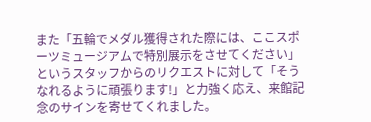また「五輪でメダル獲得された際には、ここスポーツミュージアムで特別展示をさせてください」というスタッフからのリクエストに対して「そうなれるように頑張ります!」と力強く応え、来館記念のサインを寄せてくれました。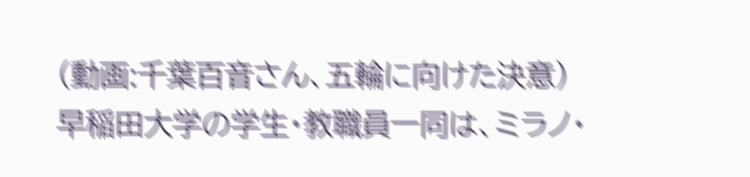(動画:千葉百音さん、五輪に向けた決意)
早稲田大学の学生・教職員一同は、ミラノ・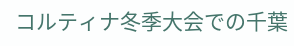コルティナ冬季大会での千葉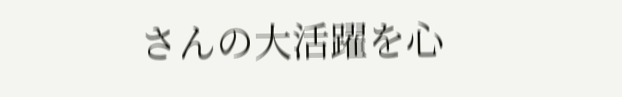さんの大活躍を心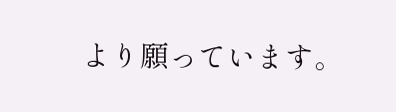より願っています。